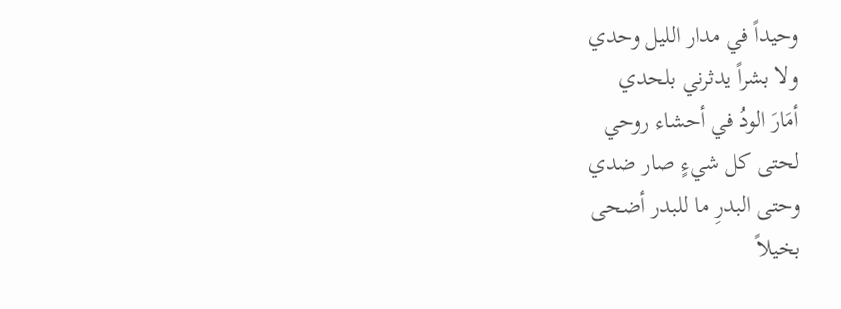وحيداً في مدار الليل وحدي
ولا بشراً يدثرني بلحدي
أمَارَ الودُ في أحشاء روحي
لحتى كل شيءٍ صار ضدي
وحتى البدرِ ما للبدر أضحى
بخيلاً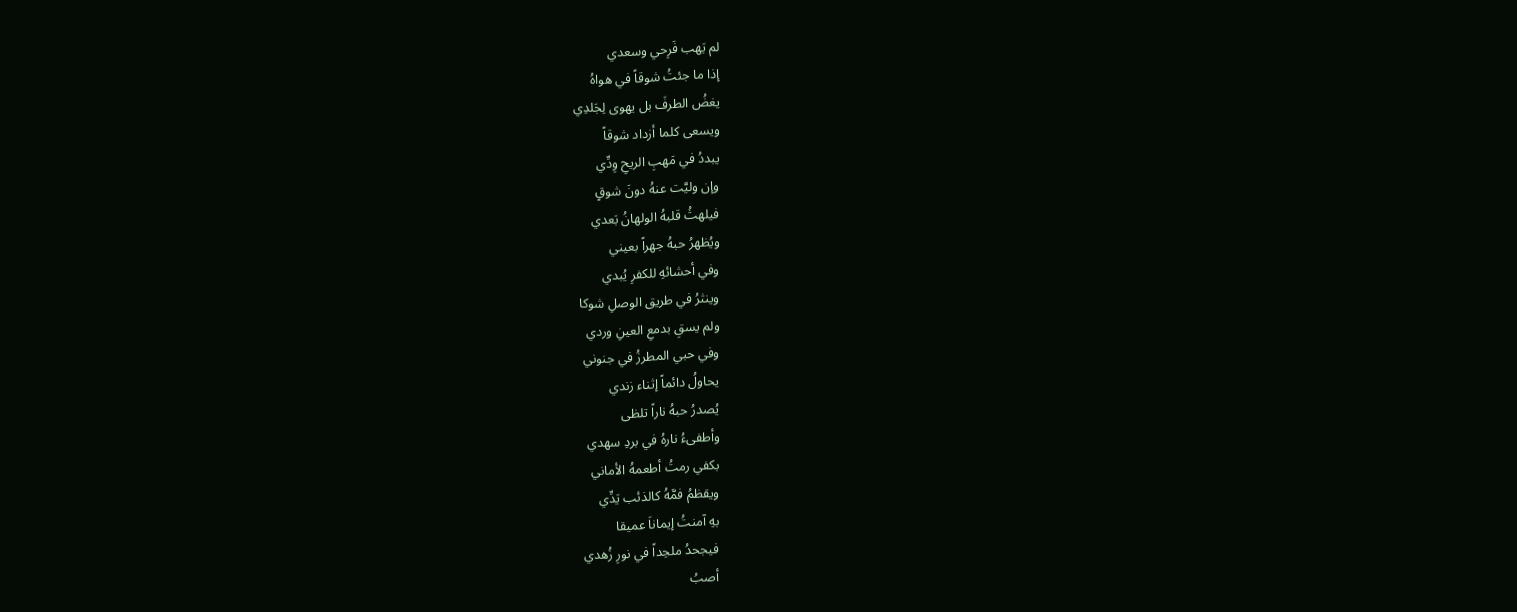لم يَهب فَرِحي وسعدي
إذا ما جئتُ شوقاً في هواهُ
يغضُ الطرفَ بل يهوى لِجَلدِي
ويسعى كلما أزداد شوقاً
يبددُ في مَهبِ الريحِ وِدِّي
وإن وليَّت عنهُ دونَ شوقٍ
فيلهثُ قلبهُ الولهانُ بَعدي
ويُظهرُ حبهُ جهراً بعيني
وفي أحشائهِ للكفرِ يُبدي
وينثرُ في طريق الوصلِ شوكا
ولم يسقِ بدمعِ العينِ وردي
وفي حبي المطرزُ في جنوني
يحاولُ دائماً إثناء زندي
يُصدرُ حبهُ ناراً تلظى
وأطفىءُ نارهُ في بردِ سهدي
بكفي رمتُ أطعمهُ الأماني
ويقظمُ فمَّهُ كالذئب يَدِّي
بهِ آمنتُ إيماناَ عميقا
فيجحدُ ملحِداً في نورِ زُهدي
أصبُ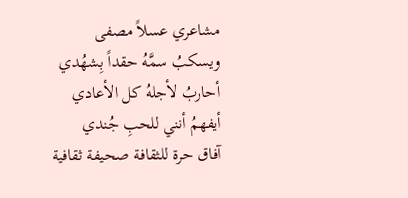مشاعري عسلاً مصفى
ويسكبُ سمَّهُ حقداً بِشهُدي
أحاربُ لأجلهُ كل الأعادي
أيفهمُ أنني للحبِ جُندي
آفاق حرة للثقافة صحيفة ثقافية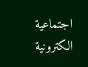اجتماعية الكترونية